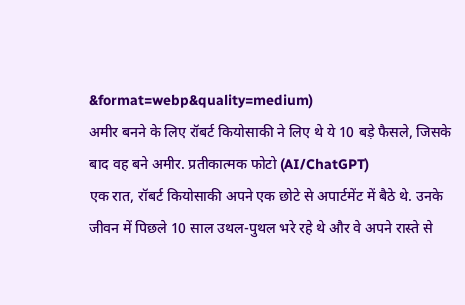&format=webp&quality=medium)
अमीर बनने के लिए रॉबर्ट कियोसाकी ने लिए थे ये 10 बड़े फैसले, जिसके बाद वह बने अमीर. प्रतीकात्मक फोटो (AI/ChatGPT)
एक रात, रॉबर्ट कियोसाकी अपने एक छोटे से अपार्टमेंट में बैठे थे. उनके जीवन में पिछले 10 साल उथल-पुथल भरे रहे थे और वे अपने रास्ते से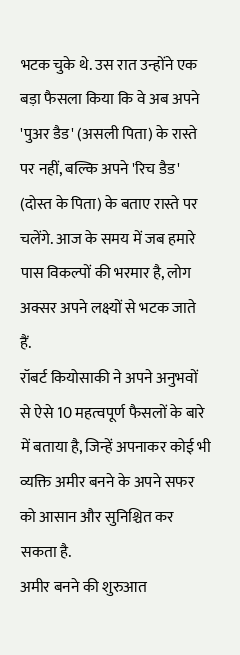भटक चुके थे. उस रात उन्होंने एक बड़ा फैसला किया कि वे अब अपने 'पुअर डैड' (असली पिता) के रास्ते पर नहीं, बल्कि अपने 'रिच डैड' (दोस्त के पिता) के बताए रास्ते पर चलेंगे. आज के समय में जब हमारे पास विकल्पों की भरमार है, लोग अक्सर अपने लक्ष्यों से भटक जाते हैं.
रॉबर्ट कियोसाकी ने अपने अनुभवों से ऐसे 10 महत्वपूर्ण फैसलों के बारे में बताया है, जिन्हें अपनाकर कोई भी व्यक्ति अमीर बनने के अपने सफर को आसान और सुनिश्चित कर सकता है.
अमीर बनने की शुरुआत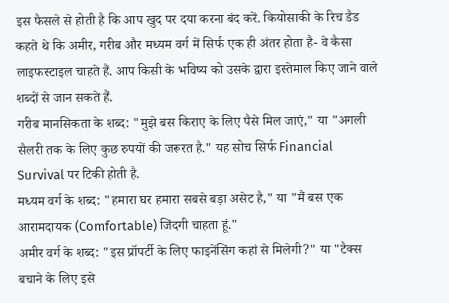इस फैसले से होती है कि आप खुद पर दया करना बंद करें. कियोसाकी के रिच डैड कहते थे कि अमीर, गरीब और मध्यम वर्ग में सिर्फ एक ही अंतर होता है- वे कैसा लाइफस्टाइल चाहते हैं. आप किसी के भविष्य को उसके द्वारा इस्तेमाल किए जाने वाले शब्दों से जान सकते हैं.
गरीब मानसिकता के शब्द: "मुझे बस किराए के लिए पैसे मिल जाएं," या "अगली सैलरी तक के लिए कुछ रुपयों की जरूरत है." यह सोच सिर्फ Financial Survival पर टिकी होती है.
मध्यम वर्ग के शब्द: "हमारा घर हमारा सबसे बड़ा असेट है," या "मैं बस एक आरामदायक (Comfortable) जिंदगी चाहता हूं."
अमीर वर्ग के शब्द: "इस प्रॉपर्टी के लिए फाइनेंसिंग कहां से मिलेगी?" या "टैक्स बचाने के लिए इसे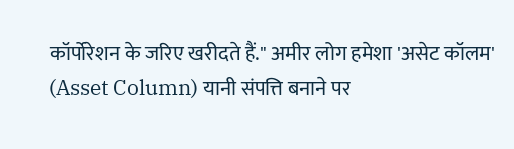कॉर्पोरेशन के जरिए खरीदते हैं." अमीर लोग हमेशा 'असेट कॉलम' (Asset Column) यानी संपत्ति बनाने पर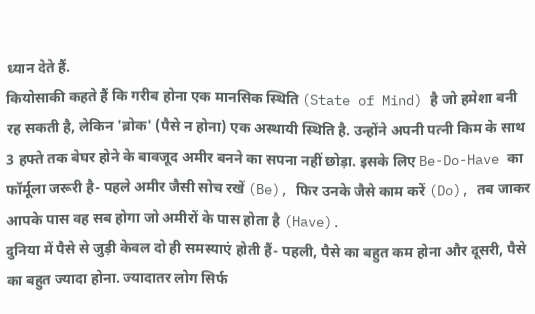ध्यान देते हैं.
कियोसाकी कहते हैं कि गरीब होना एक मानसिक स्थिति (State of Mind) है जो हमेशा बनी रह सकती है, लेकिन 'ब्रोक' (पैसे न होना) एक अस्थायी स्थिति है. उन्होंने अपनी पत्नी किम के साथ 3 हफ्ते तक बेघर होने के बावजूद अमीर बनने का सपना नहीं छोड़ा. इसके लिए Be-Do-Have का फॉर्मूला जरूरी है- पहले अमीर जैसी सोच रखें (Be), फिर उनके जैसे काम करें (Do), तब जाकर आपके पास वह सब होगा जो अमीरों के पास होता है (Have).
दुनिया में पैसे से जुड़ी केवल दो ही समस्याएं होती हैं- पहली, पैसे का बहुत कम होना और दूसरी, पैसे का बहुत ज्यादा होना. ज्यादातर लोग सिर्फ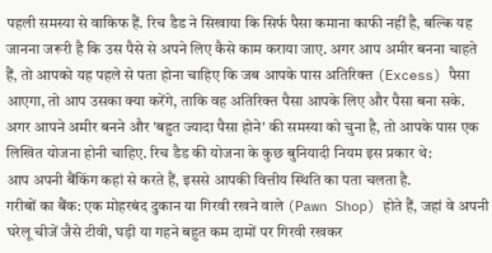पहली समस्या से वाकिफ हैं. रिच डैड ने सिखाया कि सिर्फ पैसा कमाना काफी नहीं है, बल्कि यह जानना जरूरी है कि उस पैसे से अपने लिए कैसे काम कराया जाए. अगर आप अमीर बनना चाहते हैं, तो आपको यह पहले से पता होना चाहिए कि जब आपके पास अतिरिक्त (Excess) पैसा आएगा, तो आप उसका क्या करेंगे, ताकि वह अतिरिक्त पैसा आपके लिए और पैसा बना सके.
अगर आपने अमीर बनने और 'बहुत ज्यादा पैसा होने' की समस्या को चुना है, तो आपके पास एक लिखित योजना होनी चाहिए. रिच डैड की योजना के कुछ बुनियादी नियम इस प्रकार थे:
आप अपनी बैंकिंग कहां से करते हैं, इससे आपकी वित्तीय स्थिति का पता चलता है.
गरीबों का बैंक: एक मोहरबंद दुकान या गिरवी रखने वाले (Pawn Shop) होते हैं, जहां वे अपनी घरेलू चीजें जैसे टीवी, घड़ी या गहने बहुत कम दामों पर गिरवी रखकर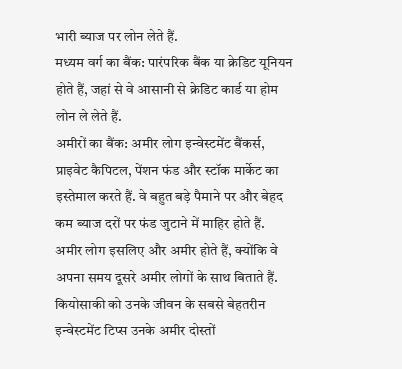भारी ब्याज पर लोन लेते हैं.
मध्यम वर्ग का बैंक: पारंपरिक बैंक या क्रेडिट यूनियन होते हैं, जहां से वे आसानी से क्रेडिट कार्ड या होम लोन ले लेते हैं.
अमीरों का बैंक: अमीर लोग इन्वेस्टमेंट बैंकर्स, प्राइवेट कैपिटल, पेंशन फंड और स्टॉक मार्केट का इस्तेमाल करते हैं. वे बहुत बड़े पैमाने पर और बेहद कम ब्याज दरों पर फंड जुटाने में माहिर होते हैं.
अमीर लोग इसलिए और अमीर होते हैं, क्योंकि वे अपना समय दूसरे अमीर लोगों के साथ बिताते हैं. कियोसाकी को उनके जीवन के सबसे बेहतरीन इन्वेस्टमेंट टिप्स उनके अमीर दोस्तों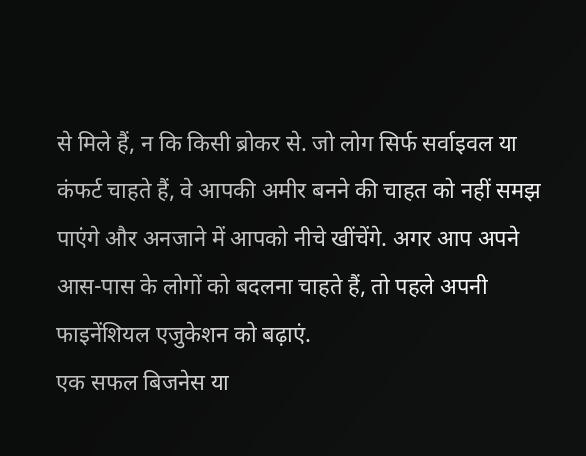से मिले हैं, न कि किसी ब्रोकर से. जो लोग सिर्फ सर्वाइवल या कंफर्ट चाहते हैं, वे आपकी अमीर बनने की चाहत को नहीं समझ पाएंगे और अनजाने में आपको नीचे खींचेंगे. अगर आप अपने आस-पास के लोगों को बदलना चाहते हैं, तो पहले अपनी फाइनेंशियल एजुकेशन को बढ़ाएं.
एक सफल बिजनेस या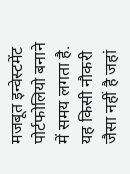मजबूत इन्वेस्टमेंट पोर्टफोलियो बनाने में समय लगता है. यह किसी नौकरी जैसा नहीं है जहां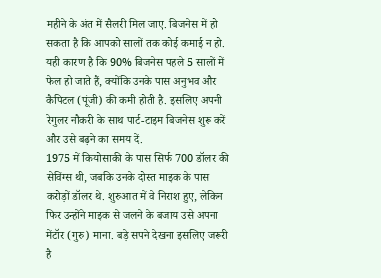महीने के अंत में सैलरी मिल जाए. बिजनेस में हो सकता है कि आपको सालों तक कोई कमाई न हो. यही कारण है कि 90% बिजनेस पहले 5 सालों में फेल हो जाते हैं, क्योंकि उनके पास अनुभव और कैपिटल (पूंजी) की कमी होती है. इसलिए अपनी रेगुलर नौकरी के साथ पार्ट-टाइम बिजनेस शुरू करें और उसे बढ़ने का समय दें.
1975 में कियोसाकी के पास सिर्फ 700 डॉलर की सेविंग्स थी, जबकि उनके दोस्त माइक के पास करोड़ों डॉलर थे. शुरुआत में वे निराश हुए, लेकिन फिर उन्होंने माइक से जलने के बजाय उसे अपना मेंटॉर (गुरु) माना. बड़े सपने देखना इसलिए जरूरी है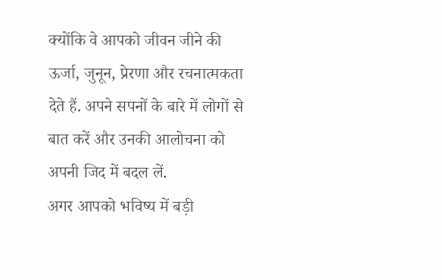क्योंकि वे आपको जीवन जीने की ऊर्जा, जुनून, प्रेरणा और रचनात्मकता देते हैं. अपने सपनों के बारे में लोगों से बात करें और उनकी आलोचना को अपनी जिद में बदल लें.
अगर आपको भविष्य में बड़ी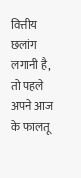वित्तीय छलांग लगानी है, तो पहले अपने आज के फालतू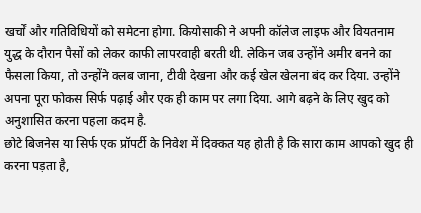खर्चों और गतिविधियों को समेटना होगा. कियोसाकी ने अपनी कॉलेज लाइफ और वियतनाम युद्ध के दौरान पैसों को लेकर काफी लापरवाही बरती थी. लेकिन जब उन्होंने अमीर बनने का फैसला किया, तो उन्होंने क्लब जाना, टीवी देखना और कई खेल खेलना बंद कर दिया. उन्होंने अपना पूरा फोकस सिर्फ पढ़ाई और एक ही काम पर लगा दिया. आगे बढ़ने के लिए खुद को अनुशासित करना पहला कदम है.
छोटे बिजनेस या सिर्फ एक प्रॉपर्टी के निवेश में दिक्कत यह होती है कि सारा काम आपको खुद ही करना पड़ता है,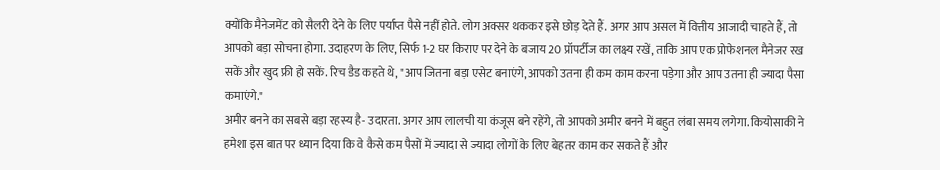क्योंकि मैनेजमेंट को सैलरी देने के लिए पर्याप्त पैसे नहीं होते. लोग अक्सर थककर इसे छोड़ देते हैं. अगर आप असल में वित्तीय आजादी चाहते हैं, तो आपको बड़ा सोचना होगा. उदाहरण के लिए, सिर्फ 1-2 घर किराए पर देने के बजाय 20 प्रॉपर्टीज का लक्ष्य रखें, ताकि आप एक प्रोफेशनल मैनेजर रख सकें और खुद फ्री हो सकें. रिच डैड कहते थे, "आप जितना बड़ा एसेट बनाएंगे, आपको उतना ही कम काम करना पड़ेगा और आप उतना ही ज्यादा पैसा कमाएंगे."
अमीर बनने का सबसे बड़ा रहस्य है- उदारता. अगर आप लालची या कंजूस बने रहेंगे, तो आपको अमीर बनने में बहुत लंबा समय लगेगा. कियोसाकी ने हमेशा इस बात पर ध्यान दिया कि वे कैसे कम पैसों में ज्यादा से ज्यादा लोगों के लिए बेहतर काम कर सकते हैं और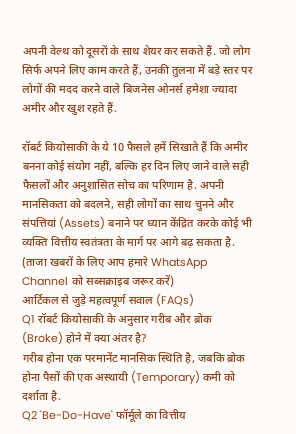अपनी वेल्थ को दूसरों के साथ शेयर कर सकते हैं. जो लोग सिर्फ अपने लिए काम करते हैं, उनकी तुलना में बड़े स्तर पर लोगों की मदद करने वाले बिजनेस ओनर्स हमेशा ज्यादा अमीर और खुश रहते हैं.

रॉबर्ट कियोसाकी के ये 10 फैसले हमें सिखाते हैं कि अमीर बनना कोई संयोग नहीं, बल्कि हर दिन लिए जाने वाले सही फैसलों और अनुशासित सोच का परिणाम है. अपनी मानसिकता को बदलने, सही लोगों का साथ चुनने और संपत्तियां (Assets) बनाने पर ध्यान केंद्रित करके कोई भी व्यक्ति वित्तीय स्वतंत्रता के मार्ग पर आगे बढ़ सकता है.
(ताजा खबरों के लिए आप हमारे WhatsApp Channel को सब्सक्राइब जरूर करें)
आर्टिकल से जुड़े महत्वपूर्ण सवाल (FAQs)
Q1 रॉबर्ट कियोसाकी के अनुसार गरीब और ब्रोक (Broke) होने में क्या अंतर है?
गरीब होना एक परमानेंट मानसिक स्थिति है, जबकि ब्रोक होना पैसों की एक अस्थायी (Temporary) कमी को दर्शाता है.
Q2 'Be-Do-Have' फॉर्मूले का वित्तीय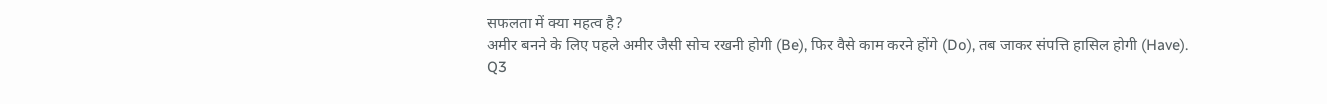सफलता में क्या महत्व है?
अमीर बनने के लिए पहले अमीर जैसी सोच रखनी होगी (Be), फिर वैसे काम करने होंगे (Do), तब जाकर संपत्ति हासिल होगी (Have).
Q3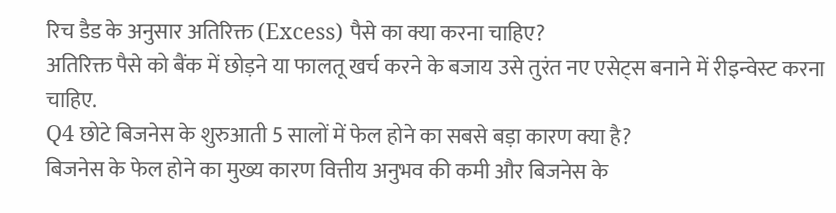रिच डैड के अनुसार अतिरिक्त (Excess) पैसे का क्या करना चाहिए?
अतिरिक्त पैसे को बैंक में छोड़ने या फालतू खर्च करने के बजाय उसे तुरंत नए एसेट्स बनाने में रीइन्वेस्ट करना चाहिए.
Q4 छोटे बिजनेस के शुरुआती 5 सालों में फेल होने का सबसे बड़ा कारण क्या है?
बिजनेस के फेल होने का मुख्य कारण वित्तीय अनुभव की कमी और बिजनेस के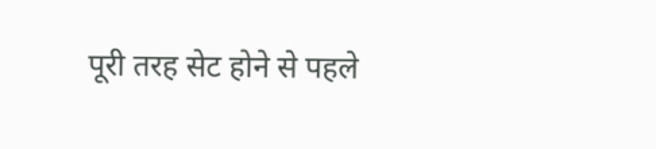पूरी तरह सेट होने से पहले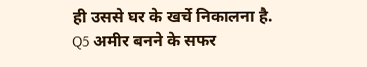ही उससे घर के खर्चे निकालना है.
Q5 अमीर बनने के सफर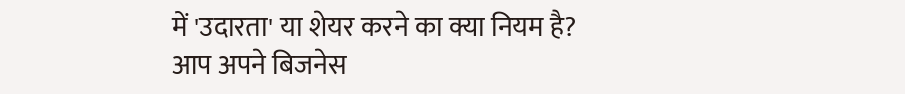में 'उदारता' या शेयर करने का क्या नियम है?
आप अपने बिजनेस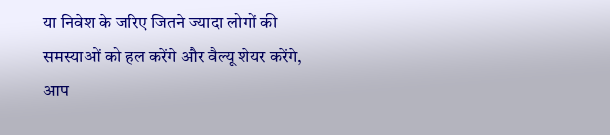या निवेश के जरिए जितने ज्यादा लोगों की समस्याओं को हल करेंगे और वैल्यू शेयर करेंगे, आप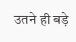उतने ही बड़े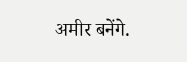अमीर बनेंगे.